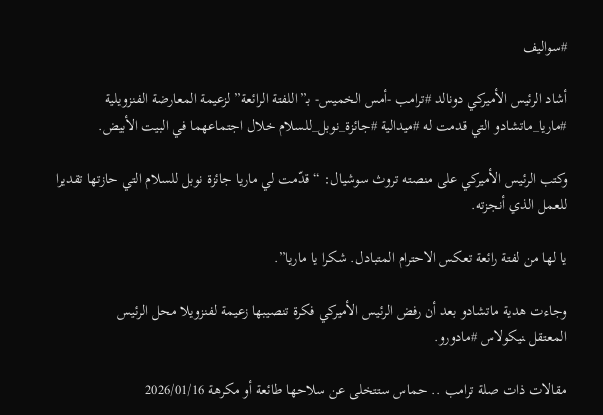#سواليف

أشاد الرئيس الأميركي دونالد #ترامب -أمس الخميس- بـ”اللفتة الرائعة” لزعيمة المعارضة الفنزويلية #ماريا_ماتشادو التي قدمت له #ميدالية #جائزة_نوبل_للسلام خلال اجتماعهما في البيت الأبيض.

وكتب الرئيس الأميركي على منصته تروث سوشيال: “قدّمت لي ماريا جائزة نوبل للسلام التي حازتها تقديرا للعمل الذي أنجزته.

يا لها من لفتة رائعة تعكس الاحترام المتبادل. شكرا يا ماريا”.

وجاءت هدية ماتشادو بعد أن رفض الرئيس الأميركي فكرة تنصيبها زعيمة لفنزويلا محل الرئيس المعتقل ‍نيكولاس #مادورو.

مقالات ذات صلة ترامب .. حماس ستتخلى عن سلاحها طائعة أو مكرهة 2026/01/16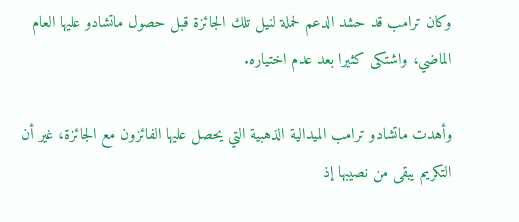وكان ترامب قد حشد الدعم لحملة لنيل تلك الجائزة قبل حصول ماتشادو عليها العام الماضي، واشتكى كثيرا بعد عدم اختياره.

وأهدت ماتشادو ترامب الميدالية الذهبية التي يحصل عليها الفائزون مع الجائزة، غير أن التكريم يبقى من نصيبها إذ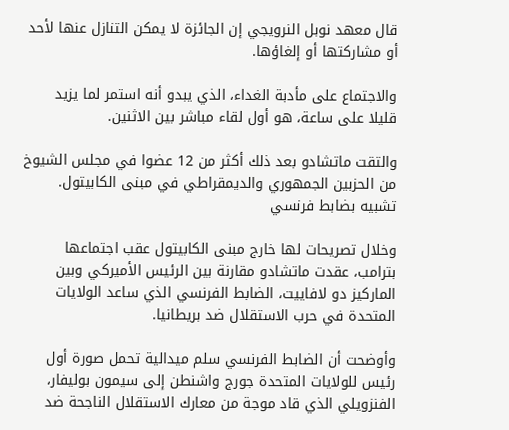قال معهد نوبل النرويجي إن الجائزة لا يمكن التنازل عنها لأحد أو مشاركتها أو إلغاؤها.

والاجتماع على مأدبة الغداء، الذي يبدو أنه استمر لما يزيد قليلا على ساعة، هو أول لقاء مباشر بين الاثنين.

والتقت ماتشادو بعد ذلك أكثر من 12 عضوا في مجلس الشيوخ من الحزبين الجمهوري والديمقراطي في مبنى الكابيتول.
تشبيه بضابط فرنسي

وخلال تصريحات لها خارج مبنى الكابيتول عقب اجتماعها بترامب، عقدت ماتشادو مقارنة بين الرئيس الأميركي وبين الماركيز دو لافاييت، الضابط الفرنسي الذي ساعد الولايات المتحدة في حرب الاستقلال ضد بريطانيا.

وأوضحت أن الضابط الفرنسي سلم ميدالية تحمل صورة أول رئيس للولايات المتحدة جورج واشنطن إلى سيمون بوليفار، الفنزويلي الذي قاد موجة من معارك الاستقلال الناجحة ضد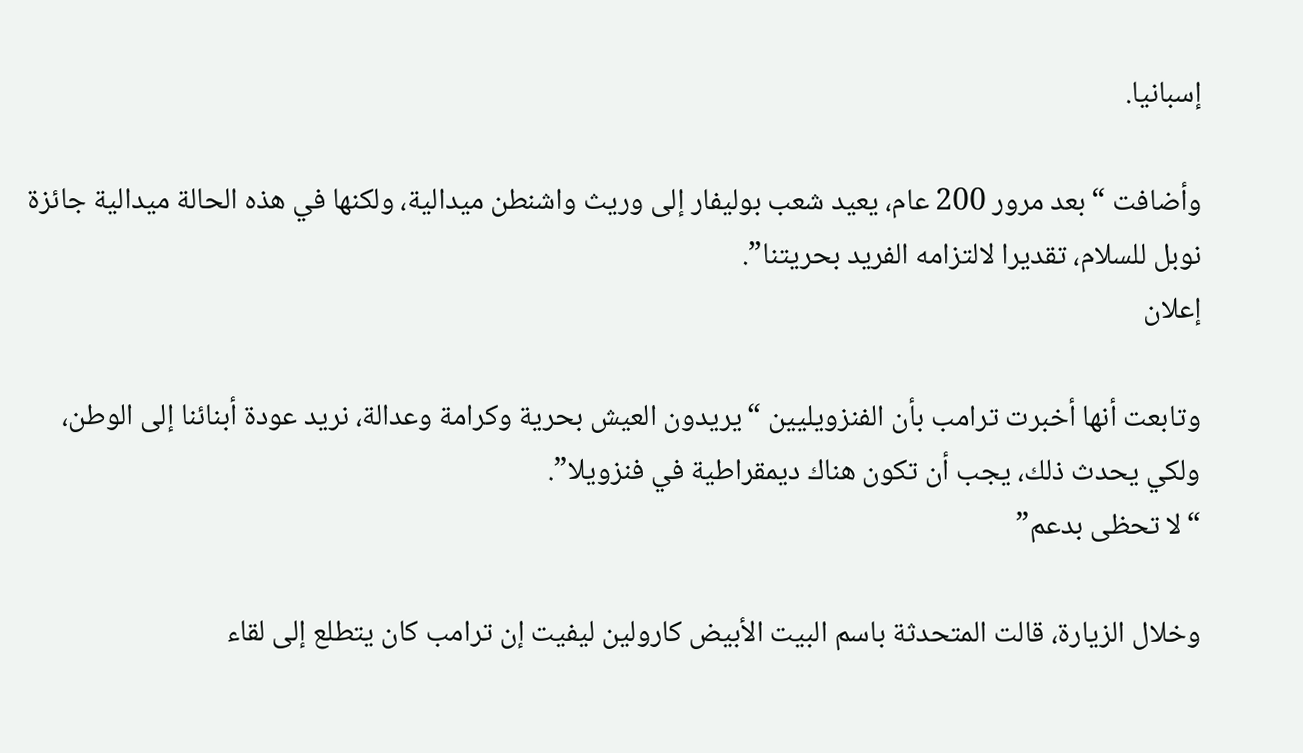إسبانيا.

وأضافت “بعد مرور 200 عام، يعيد شعب بوليفار إلى وريث واشنطن ميدالية، ولكنها في هذه الحالة ميدالية جائزة نوبل للسلام، تقديرا لالتزامه الفريد بحريتنا”.
إعلان

وتابعت أنها أخبرت ترامب بأن الفنزويليين “يريدون العيش بحرية وكرامة وعدالة، نريد عودة أبنائنا إلى الوطن، ولكي يحدث ذلك، يجب أن تكون هناك ديمقراطية في فنزويلا”.
“لا تحظى بدعم”

وخلال الزيارة، قالت المتحدثة باسم البيت الأبيض كارولين ليفيت إن ترامب كان يتطلع إلى لقاء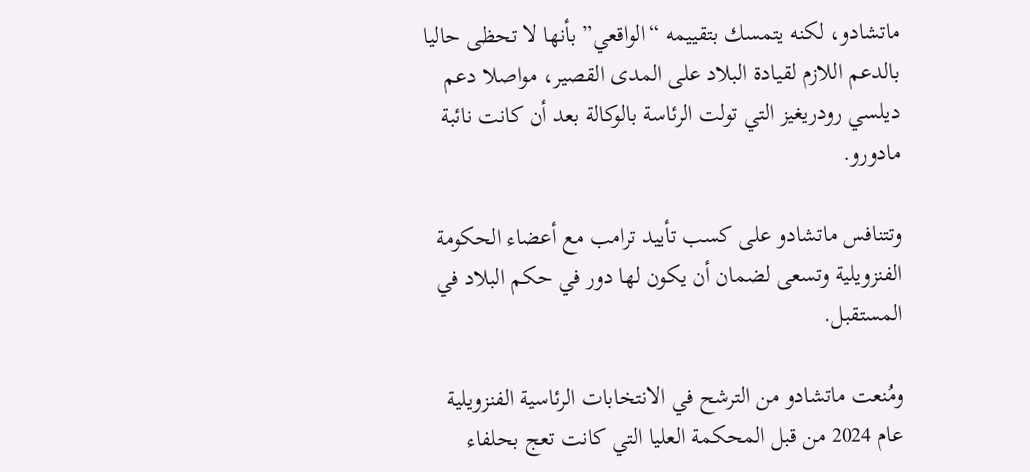ماتشادو، لكنه يتمسك بتقييمه “الواقعي” بأنها لا تحظى حاليا بالدعم اللازم لقيادة البلاد على المدى القصير، مواصلا دعم ديلسي رودريغيز التي تولت الرئاسة بالوكالة بعد أن كانت نائبة مادورو.

وتتنافس ماتشادو على كسب تأييد ترامب مع أعضاء الحكومة الفنزويلية وتسعى لضمان أن يكون لها دور في حكم البلاد في المستقبل.

ومُنعت ماتشادو من الترشح في الانتخابات الرئاسية الفنزويلية عام 2024 من قبل المحكمة العليا التي كانت تعج بحلفاء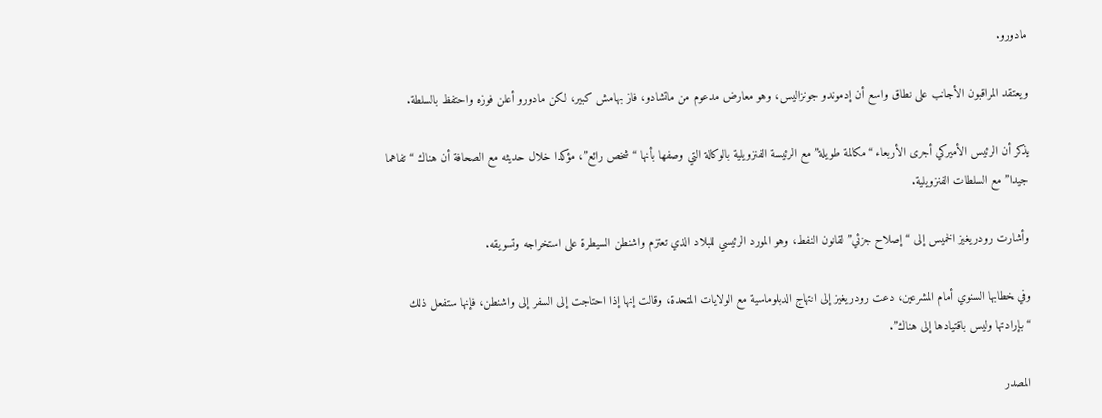مادورو.

ويعتقد المراقبون الأجانب على نطاق واسع أن إدموندو جونزاليس، وهو معارض مدعوم من ماتشادو، فاز بهامش كبير، لكن مادورو أعلن فوزه واحتفظ بالسلطة.

يذكر أن الرئيس الأميركي أجرى الأربعاء “مكالمة طويلة” مع الرئيسة الفنزويلية بالوكالة التي وصفها بأنها “شخص رائع”، مؤكدا خلال حديثه مع الصحافة أن هناك “تفاهما جيدا” مع السلطات الفنزويلية.

وأشارت رودريغيز الخميس إلى “إصلاح جزئي” لقانون النفط، وهو المورد الرئيسي للبلاد الذي تعتزم واشنطن السيطرة على استخراجه وتسويقه.

وفي ‍خطابها السنوي أمام المشرعين، دعت رودريغيز إلى انتهاج الدبلوماسية مع الولايات المتحدة، وقالت إنها إذا احتاجت إلى السفر إلى واشنطن، فإنها ستفعل ذلك “بإرادتها وليس باقتيادها إلى هناك”.

المصدر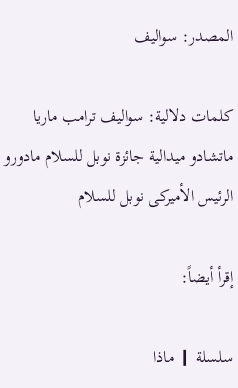المصدر: سواليف

كلمات دلالية: سواليف ترامب ماريا ماتشادو ميدالية جائزة نوبل للسلام مادورو الرئیس الأمیرکی نوبل للسلام

إقرأ أيضاً:

سلسلة ❙ ماذا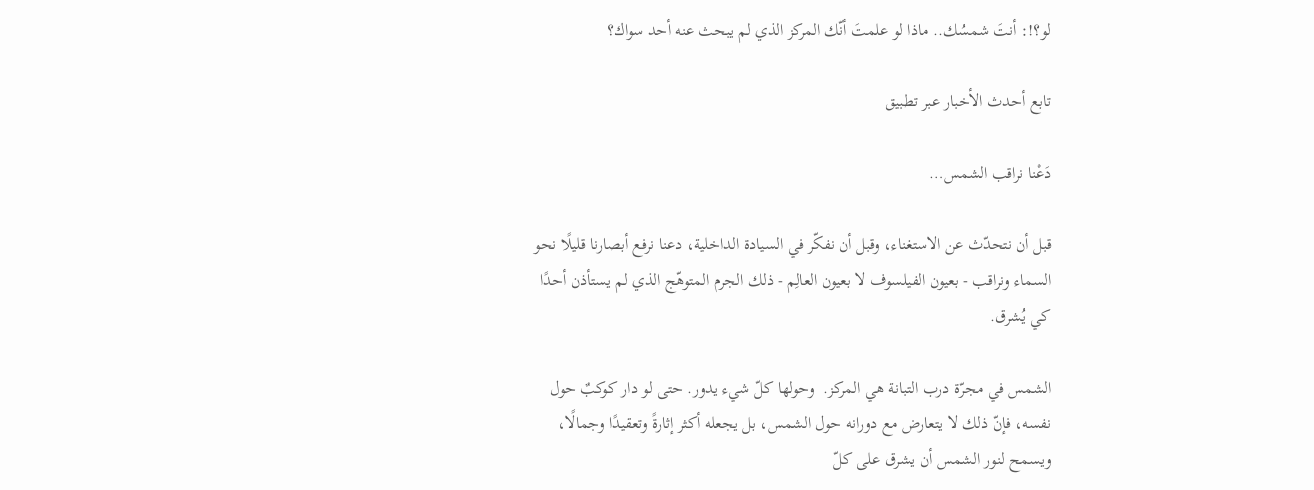لو؟!: أنتَ شمسُك.. ماذا لو علمتَ أنّك المركز الذي لم يبحث عنه أحد سواك؟

تابع أحدث الأخبار عبر تطبيق

دَعْنا نراقب الشمس…

قبل أن نتحدّث عن الاستغناء، وقبل أن نفكّر في السيادة الداخلية، دعنا نرفع أبصارنا قليلًا نحو السماء ونراقب - بعيون الفيلسوف لا بعيون العالِم - ذلك الجرم المتوهّج الذي لم يستأذن أحدًا كي يُشرق.

الشمس في مجرّة درب التبانة هي المركز.  وحولها كلّ شيء يدور. حتى لو دار كوكبٌ حول نفسه، فإنّ ذلك لا يتعارض مع دورانه حول الشمس، بل يجعله أكثر إثارةً وتعقيدًا وجمالًا، ويسمح لنور الشمس أن يشرق على كلّ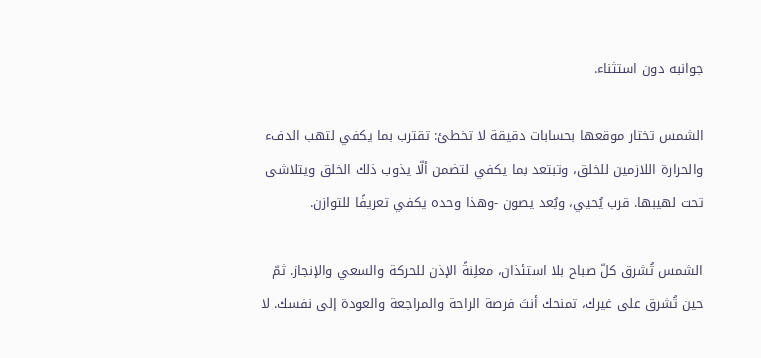جوانبه دون استثناء.

الشمس تختار موقعها بحسابات دقيقة لا تخطئ: تقترب بما يكفي لتهب الدفء والحرارة اللازمين للخلق، وتبتعد بما يكفي لتضمن ألّا يذوب ذلك الخلق ويتلاشى تحت لهيبها. قرب يُحيي، وبُعد يصون -وهذا وحده يكفي تعريفًا للتوازن.

الشمس تُشرق كلّ صباح بلا استئذان، معلِنةً الإذن للحركة والسعي والإنجاز. ثمّ حين تُشرق على غيرك، تمنحك أنتَ فرصة الراحة والمراجعة والعودة إلى نفسك. لا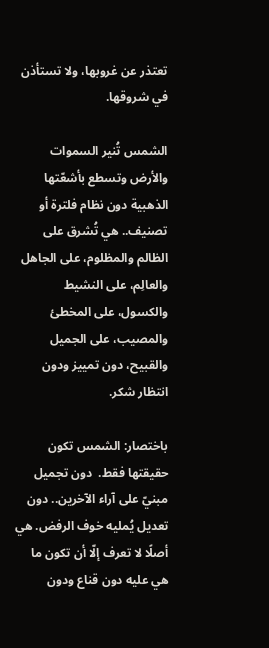تعتذر عن غروبها، ولا تستأذن في شروقها.

الشمس تُنير السموات والأرض وتسطع بأشعّتها الذهبية دون نظام فلترة أو تصنيف.. هي تُشرق على الظالم والمظلوم، على الجاهل والعالِم، على النشيط والكسول، على المخطئ والمصيب، على الجميل والقبيح، دون تمييز ودون انتظار شكر.

باختصار: الشمس تكون حقيقتها فقط.  دون تجميل مبنيّ على آراء الآخرين.. دون تعديل يُمليه خوف الرفض. هي أصلًا لا تعرف إلّا أن تكون ما هي عليه دون قناع ودون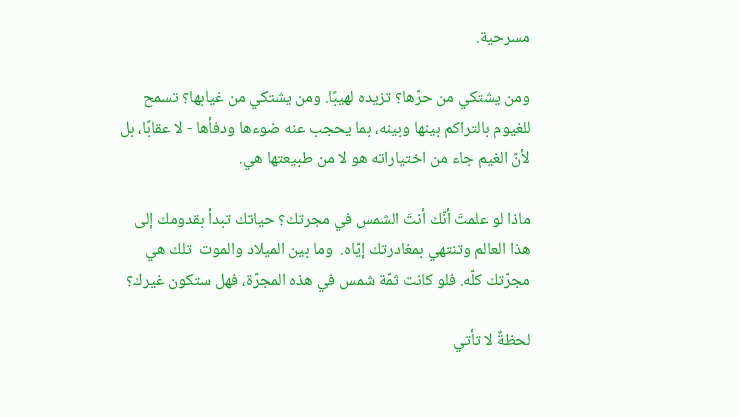مسرحية.

ومن يشتكي من حرّها؟ تزيده لهيبًا. ومن يشتكي من غيابها؟ تسمح للغيوم بالتراكم بينها وبينه، بما يحجب عنه ضوءها ودفأها - لا عقابًا، بل لأنّ الغيم جاء من اختياراته هو لا من طبيعتها هي.

ماذا لو علمتَ أنّك أنتَ الشمس في مجرتك؟ حياتك تبدأ بقدومك إلى هذا العالم وتنتهي بمغادرتك إيّاه.  وما بين الميلاد والموت  تلك هي مجرّتك كلّه. فلو كانت ثمّة شمس في هذه المجرّة، فهل ستكون غيرك؟

لحظةٌ لا تأتي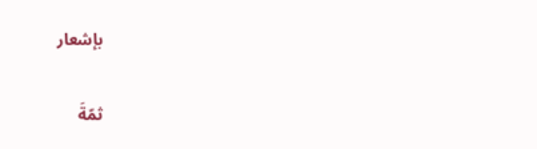بإشعار

ثمّةَ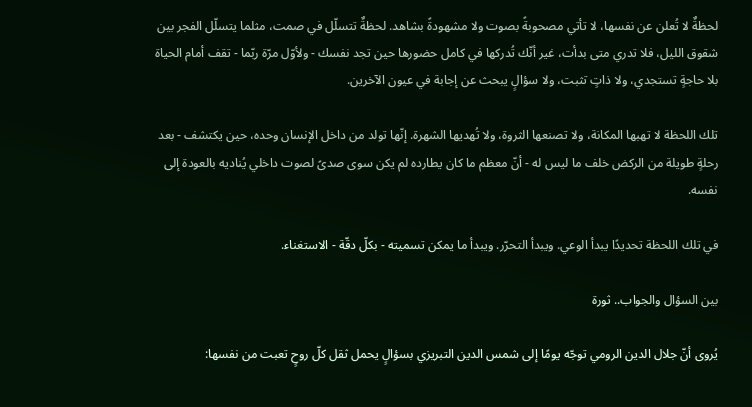لحظةٌ لا تُعلن عن نفسها، لا تأتي مصحوبةً بصوت ولا مشهودةً بشاهد. لحظةٌ تتسلّل في صمت، مثلما يتسلّل الفجر بين شقوق الليل، فلا تدري متى بدأت، غير أنّك تُدركها في كامل حضورها حين تجد نفسك - ولأوّل مرّة ربّما - تقف أمام الحياة بلا حاجةٍ تستجدي، ولا ذاتٍ تثبت، ولا سؤالٍ يبحث عن إجابة في عيون الآخرين.

تلك اللحظة لا تهبها المكانة، ولا تصنعها الثروة، ولا تُهديها الشهرة. إنّها تولد من داخل الإنسان وحده، حين يكتشف - بعد رحلةٍ طويلة من الركض خلف ما ليس له - أنّ معظم ما كان يطارده لم يكن سوى صدىً لصوت داخلي يُناديه بالعودة إلى نفسه.

في تلك اللحظة تحديدًا يبدأ الوعي. ويبدأ التحرّر. ويبدأ ما يمكن تسميته - بكلّ دقّة - الاستغناء.

بين السؤال والجواب.. ثورة

يُروى أنّ جلال الدين الرومي توجّه يومًا إلى شمس الدين التبريزي بسؤالٍ يحمل ثقل كلّ روحٍ تعبت من نفسها: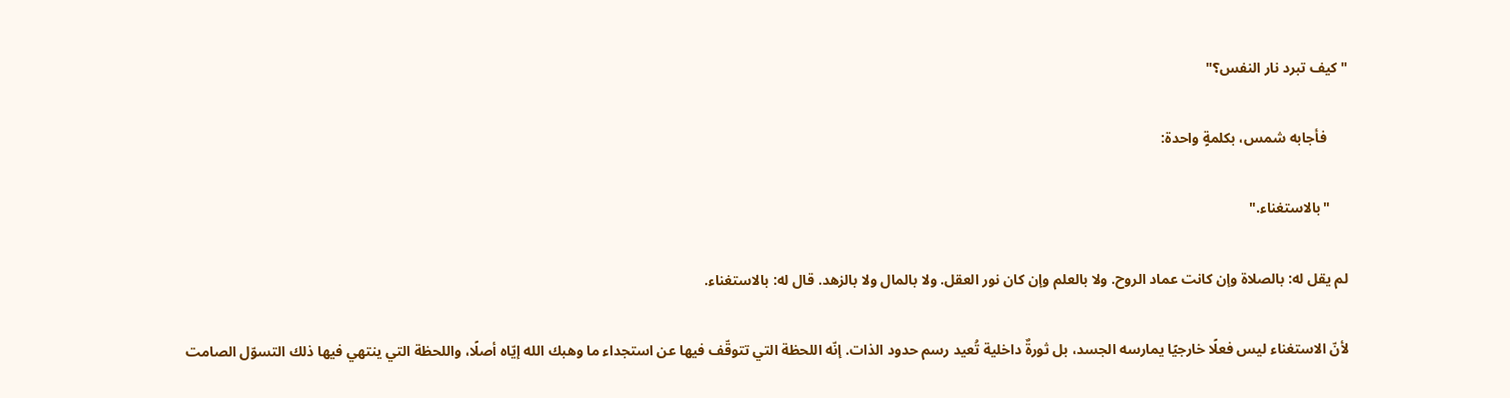"كيف تبرد نار النفس؟"

      فأجابه شمس، بكلمةٍ واحدة:

     "بالاستغناء."

لم يقل له: بالصلاة وإن كانت عماد الروح. ولا بالعلم وإن كان نور العقل. ولا بالمال ولا بالزهد. قال له: بالاستغناء.

لأنّ الاستغناء ليس فعلًا خارجيًا يمارسه الجسد، بل ثورةٌ داخلية تُعيد رسم حدود الذات. إنّه اللحظة التي تتوقّف فيها عن استجداء ما وهبك الله إيّاه أصلًا، واللحظة التي ينتهي فيها ذلك التسوّل الصامت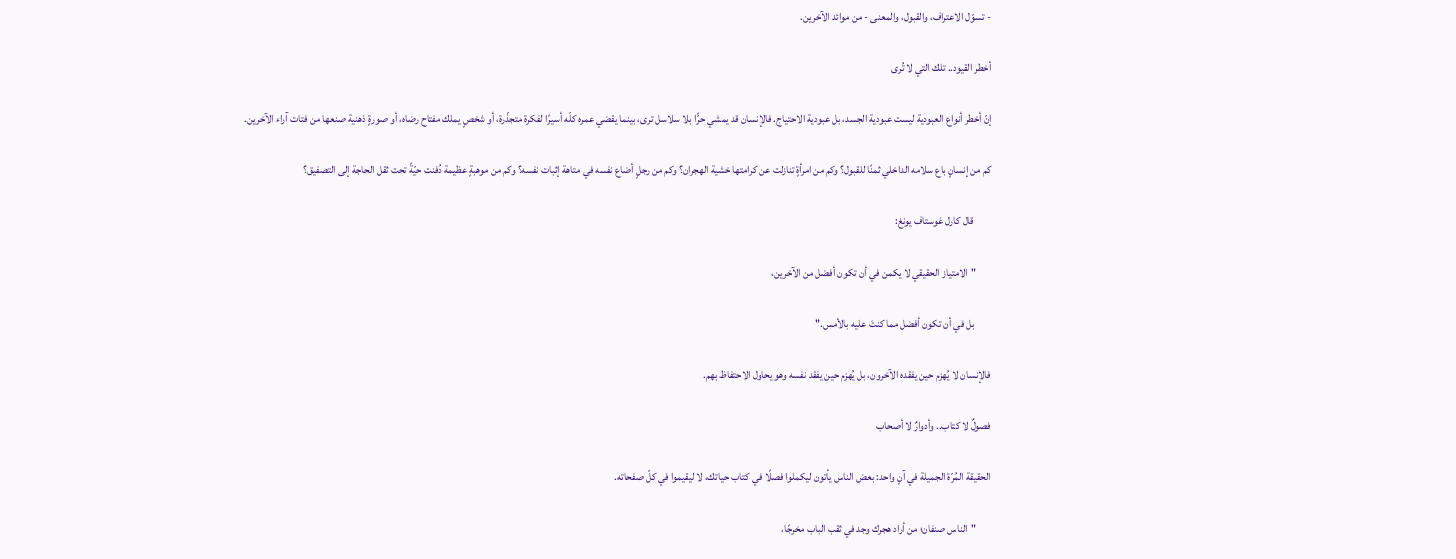- تسوّل الاعتراف، والقبول، والمعنى - من موائد الآخرين.

أخطر القيود.. تلك التي لا تُرى

إنّ أخطر أنواع العبودية ليست عبودية الجسد، بل عبودية الاحتياج. فالإنسان قد يمشي حرًّا بلا سلاسل ترى، بينما يقضي عمره كلّه أسيرًا لفكرة متجذّرة، أو شخصٍ يملك مفتاح رضاه، أو صورةٍ ذهنية صنعها من فتات آراء الآخرين.

كم من إنسانٍ باع سلامه الداخلي ثمنًا للقبول؟ وكم من امرأةٍ تنازلت عن كرامتها خشية الهجران؟ وكم من رجلٍ أضاع نفسه في متاهة إثبات نفسه؟ وكم من موهبةٍ عظيمة دُفنت حيّةً تحت ثقل الحاجة إلى التصفيق؟

        قال كارل غوستاف يونغ:

       "الامتياز الحقيقي لا يكمن في أن تكون أفضل من الآخرين،

        بل في أن تكون أفضل مما كنتَ عليه بالأمس."

فالإنسان لا يُهزم حين يفقده الآخرون، بل يُهزم حين يفقد نفسه وهو يحاول الاحتفاظ بهم.

فصولٌ لا كتاب.. وأدوارٌ لا أصحاب

الحقيقة المُرّة الجميلة في آنٍ واحد: بعض الناس يأتون ليكملوا فصلًا في كتاب حياتك، لا ليقيموا في كلّ صفحاته.

       "الناس صنفان؛ من أراد هجرك وجد في ثقب الباب مخرجًا،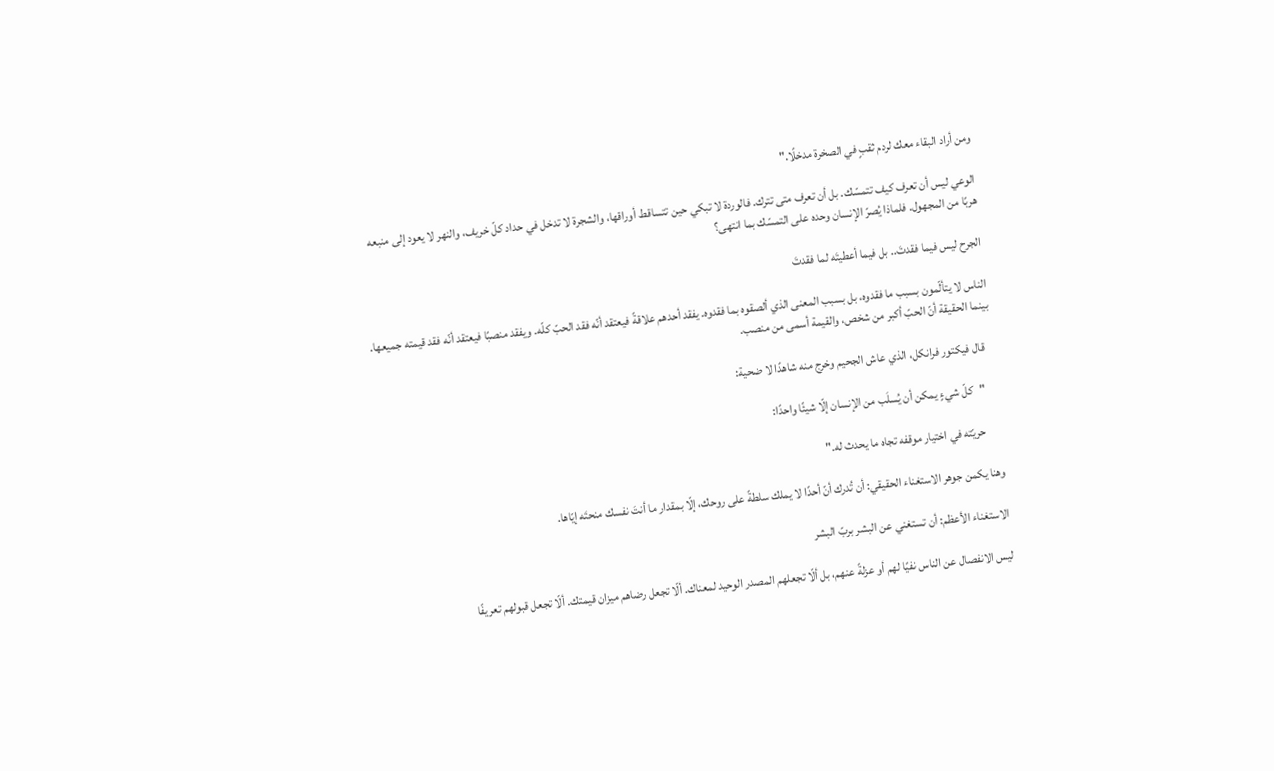ومن أراد البقاء معك لردم ثقبٍ في الصخرة مدخلًا."

الوعي ليس أن تعرف كيف تتمسّك. بل أن تعرف متى تترك. فالوردة لا تبكي حين تتساقط أوراقها، والشجرة لا تدخل في حداد كلّ خريف، والنهر لا يعود إلى منبعه هربًا من المجهول. فلماذا يُصرّ الإنسان وحده على التمسّك بما انتهى؟

الجرح ليس فيما فقدتَ.. بل فيما أعطيتَه لما فقدتَ

الناس لا يتألّمون بسبب ما فقدوه، بل بسبب المعنى الذي ألصقوه بما فقدوه. يفقد أحدهم علاقةً فيعتقد أنّه فقد الحبّ كلّه. ويفقد منصبًا فيعتقد أنّه فقد قيمته جميعها. بينما الحقيقة أنّ الحبّ أكبر من شخص، والقيمة أسمى من منصب.

   قال فيكتور فرانكل، الذي عاش الجحيم وخرج منه شاهدًا لا ضحية:

     "كلّ شيءٍ يمكن أن يُسلَب من الإنسان إلّا شيئًا واحدًا:

      حريّته في اختيار موقفه تجاه ما يحدث له."

وهنا يكمن جوهر الاستغناء الحقيقي: أن تُدرك أنّ أحدًا لا يملك سلطةً على روحك، إلّا بمقدار ما أنتَ نفسك منحتَه إيّاها.

الاستغناء الأعظم: أن تستغني عن البشر بربّ البشر

ليس الانفصال عن الناس نفيًا لهم أو عزلةً عنهم، بل ألّا تجعلهم المصدر الوحيد لمعناك. ألّا تجعل رضاهم ميزان قيمتك. ألّا تجعل قبولهم تعريفًا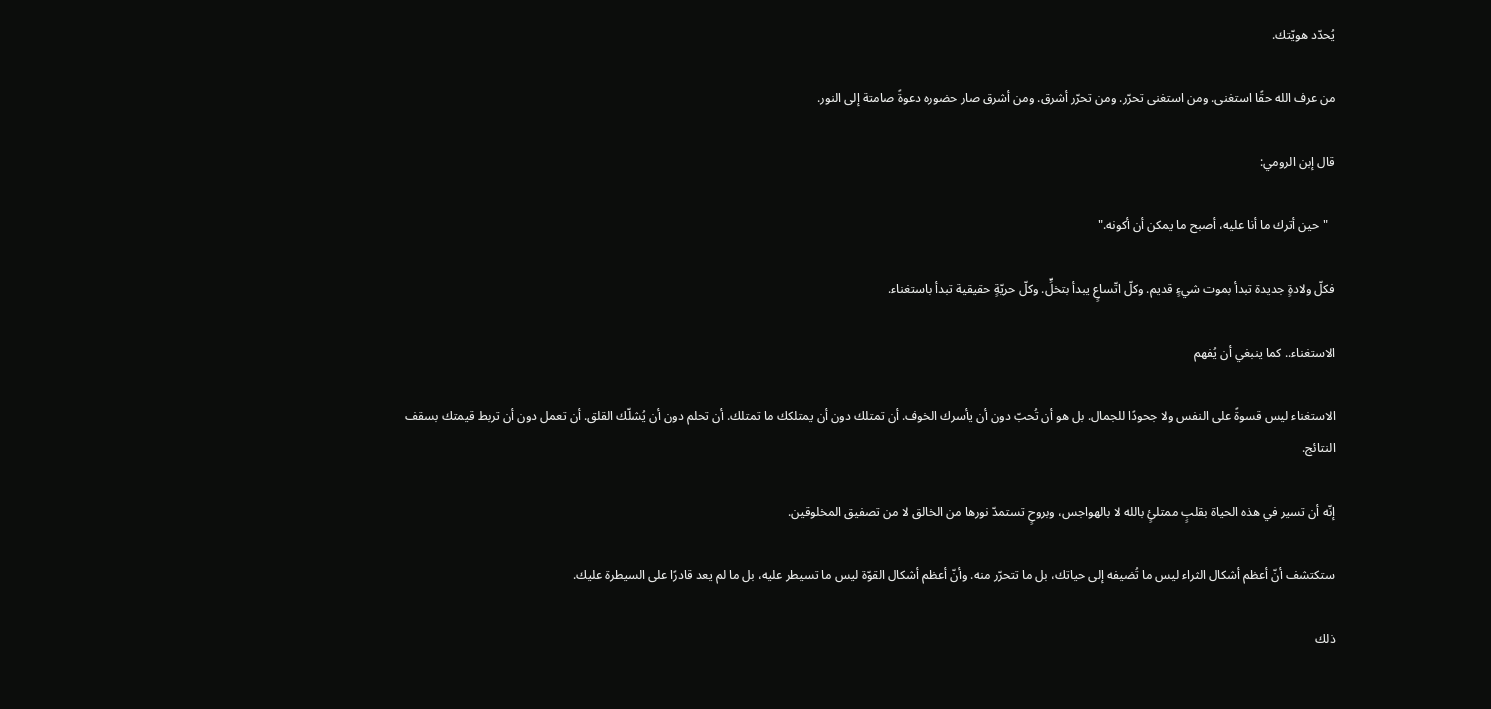يُحدّد هويّتك.

من عرف الله حقًا استغنى. ومن استغنى تحرّر. ومن تحرّر أشرق. ومن أشرق صار حضوره دعوةً صامتة إلى النور.

قال إبن الرومي:

  "حين أترك ما أنا عليه، أصبح ما يمكن أن أكونه."

فكلّ ولادةٍ جديدة تبدأ بموت شيءٍ قديم. وكلّ اتّساعٍ يبدأ بتخلٍّ. وكلّ حريّةٍ حقيقية تبدأ باستغناء.

الاستغناء.. كما ينبغي أن يُفهم

الاستغناء ليس قسوةً على النفس ولا جحودًا للجمال. بل هو أن تُحبّ دون أن يأسرك الخوف. أن تمتلك دون أن يمتلكك ما تمتلك. أن تحلم دون أن يُشلّك القلق. أن تعمل دون أن تربط قيمتك بسقف النتائج.

إنّه أن تسير في هذه الحياة بقلبٍ ممتلئٍ بالله لا بالهواجس، وبروحٍ تستمدّ نورها من الخالق لا من تصفيق المخلوقين.

ستكتشف أنّ أعظم أشكال الثراء ليس ما تُضيفه إلى حياتك، بل ما تتحرّر منه. وأنّ أعظم أشكال القوّة ليس ما تسيطر عليه، بل ما لم يعد قادرًا على السيطرة عليك.

ذلك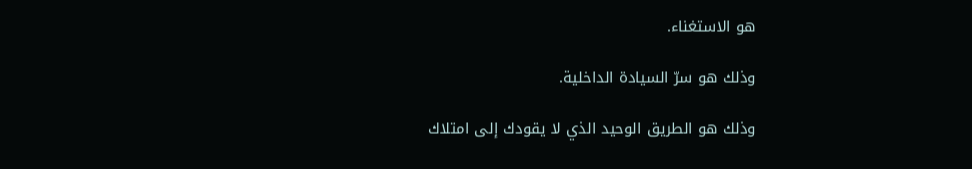هو الاستغناء.

وذلك هو سرّ السيادة الداخلية.

وذلك هو الطريق الوحيد الذي لا يقودك إلى امتلاك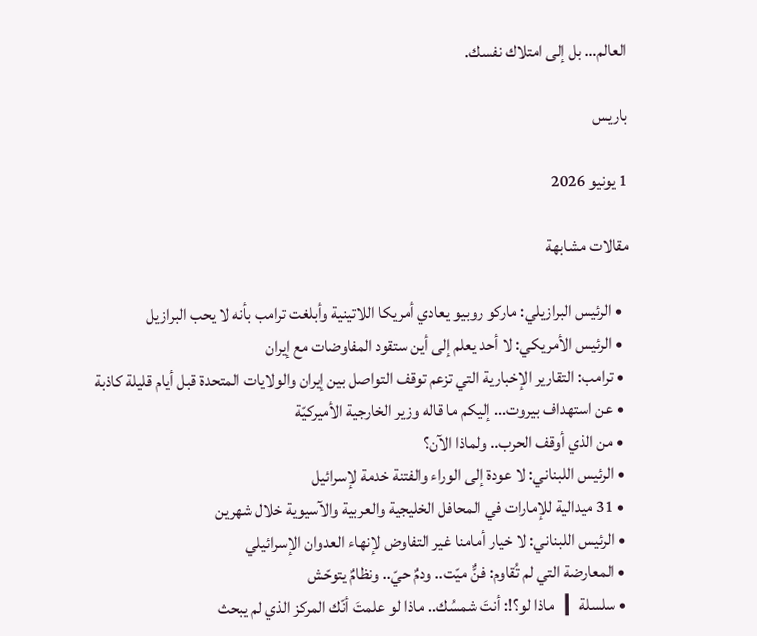العالم… بل إلى امتلاك نفسك.

باريس

1 يونيو 2026

مقالات مشابهة

  • الرئيس البرازيلي: ماركو روبيو يعادي أمريكا اللاتينية وأبلغت ترامب بأنه لا يحب البرازيل
  • الرئيس الأمريكي: لا أحد يعلم إلى أين ستقود المفاوضات مع إيران
  • ترامب: التقارير الإخبارية التي تزعم توقف التواصل بين إيران والولايات المتحدة قبل أيام قليلة كاذبة
  • عن استهداف بيروت... إليكم ما قاله وزير الخارجية الأميركيّة
  • من الذي أوقف الحرب.. ولماذا الآن؟
  • الرئيس اللبناني: لا عودة إلى الوراء والفتنة خدمة لإسرائيل
  • 31 ميدالية للإمارات في المحافل الخليجية والعربية والآسيوية خلال شهرين
  • الرئيس اللبناني: لا خيار أمامنا غير التفاوض لإنهاء العدوان الإسرائيلي
  • المعارضة التي لم تُقاوم: فنٌّ ميّت.. ودمٌ حيّ.. ونظامٌ يتوحّش
  • سلسلة ❙ ماذا لو؟!: أنتَ شمسُك.. ماذا لو علمتَ أنّك المركز الذي لم يبحث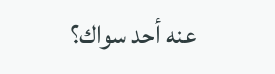عنه أحد سواك؟